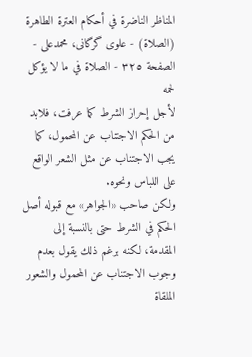المناظر الناضرة في أحکام العترة الطاهرة (الصلاة) - علوی گرگانی، محمدعلی - الصفحة ٣٢٥ - الصلاة في ما لا يؤكل لحمه
لأجل إحراز الشرط كما عرفت، فلابد من الحكم الاجتناب عن المحمول، كما يجب الاجتناب عن مثل الشعر الواقع على اللباس ونحوه.
ولكن صاحب «الجواهر» مع قبوله أصل الحكم في الشرط حتى بالنسبة إلى المقدمة، لكنه برغم ذلك يقول بعدم وجوب الاجتناب عن المحمول والشعور الملقاة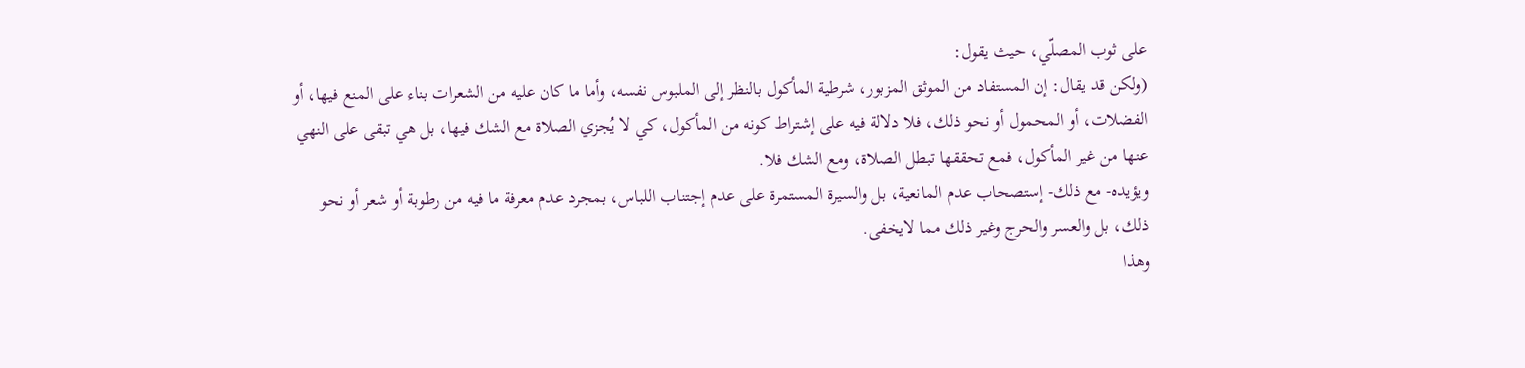على ثوب المصلّي، حيث يقول:
(ولكن قد يقال: إن المستفاد من الموثق المزبور، شرطية المأكول بالنظر إلى الملبوس نفسه، وأما ما كان عليه من الشعرات بناء على المنع فيها، أو الفضلات، أو المحمول أو نحو ذلك، فلا دلالة فيه على إشتراط كونه من المأكول، كي لا يُجزي الصلاة مع الشك فيها، بل هي تبقى على النهي عنها من غير المأكول، فمع تحققها تبطل الصلاة، ومع الشك فلا.
ويؤيده- مع ذلك- إستصحاب عدم المانعية، بل والسيرة المستمرة على عدم إجتناب اللباس، بمجرد عدم معرفة ما فيه من رطوبة أو شعر أو نحو ذلك، بل والعسر والحرج وغير ذلك مما لايخفى.
وهذا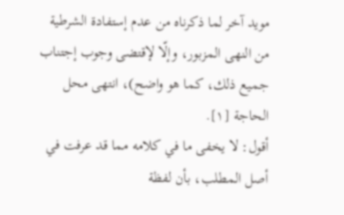مويد آخر لما ذكرناه من عدم إستفادة الشرطية من النهى المزبور، وإلّا لإقتضى وجوب إجتناب جميع ذلك، كما هو واضح)، انتهى محل الحاجة [١].
أقول: لا يخفى ما في كلامه مما قد عرفت في أصل المطلب، بأن لفظة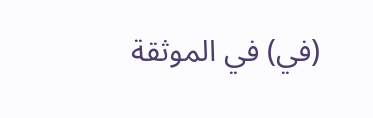(في) في الموثقة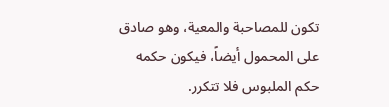تكون للمصاحبة والمعية، وهو صادق على المحمول أيضاً، فيكون حكمه حكم الملبوس فلا تتكرر.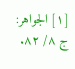[١] الجواهر: ج ٨/ ٨٢.